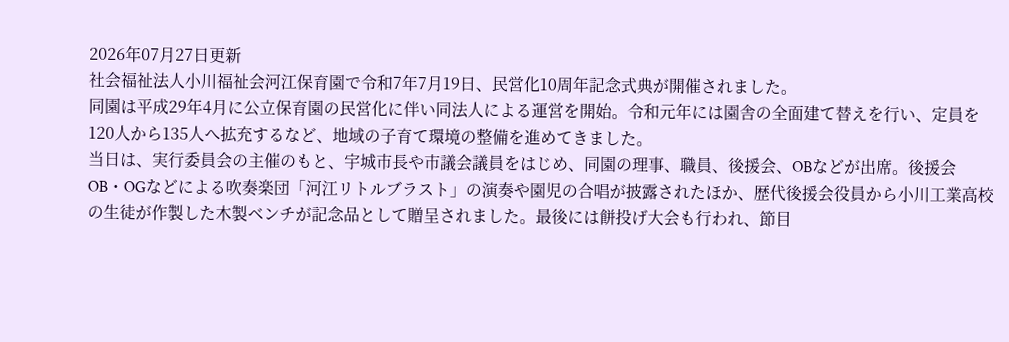2026年07月27日更新
社会福祉法人小川福祉会河江保育園で令和7年7月19日、民営化10周年記念式典が開催されました。
同園は平成29年4月に公立保育園の民営化に伴い同法人による運営を開始。令和元年には園舎の全面建て替えを行い、定員を120人から135人へ拡充するなど、地域の子育て環境の整備を進めてきました。
当日は、実行委員会の主催のもと、宇城市長や市議会議員をはじめ、同園の理事、職員、後援会、OBなどが出席。後援会OB・OGなどによる吹奏楽団「河江リトルブラスト」の演奏や園児の合唱が披露されたほか、歴代後援会役員から小川工業高校の生徒が作製した木製ベンチが記念品として贈呈されました。最後には餅投げ大会も行われ、節目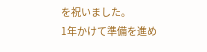を祝いました。
1年かけて準備を進め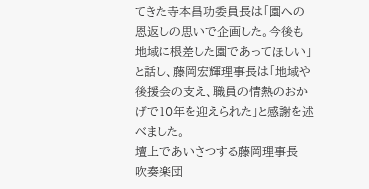てきた寺本昌功委員長は「園への恩返しの思いで企画した。今後も地域に根差した園であってほしい」と話し、藤岡宏輝理事長は「地域や後援会の支え、職員の情熱のおかげで10年を迎えられた」と感謝を述べました。
壇上であいさつする藤岡理事長
吹奏楽団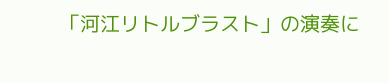「河江リトルブラスト」の演奏に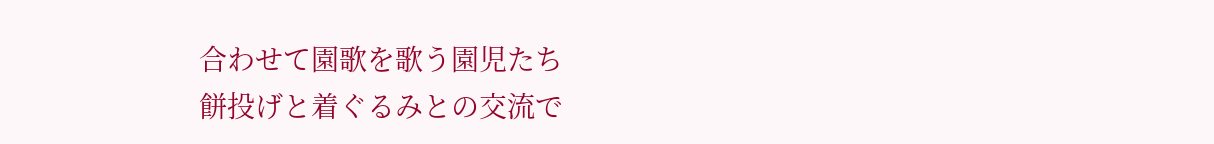合わせて園歌を歌う園児たち
餅投げと着ぐるみとの交流で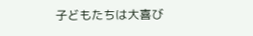子どもたちは大喜び